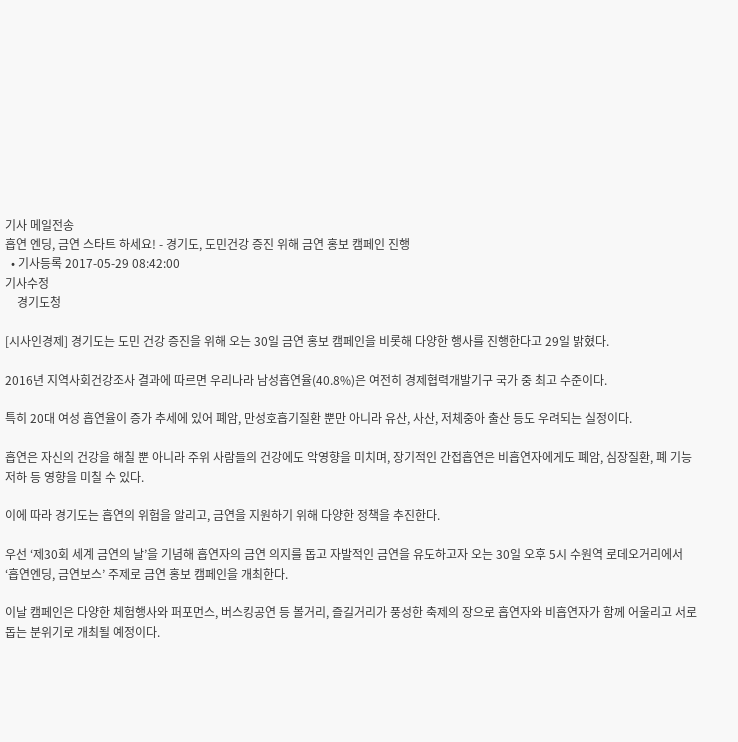기사 메일전송
흡연 엔딩, 금연 스타트 하세요! - 경기도, 도민건강 증진 위해 금연 홍보 캠페인 진행
  • 기사등록 2017-05-29 08:42:00
기사수정
    경기도청

[시사인경제] 경기도는 도민 건강 증진을 위해 오는 30일 금연 홍보 캠페인을 비롯해 다양한 행사를 진행한다고 29일 밝혔다.

2016년 지역사회건강조사 결과에 따르면 우리나라 남성흡연율(40.8%)은 여전히 경제협력개발기구 국가 중 최고 수준이다.

특히 20대 여성 흡연율이 증가 추세에 있어 폐암, 만성호흡기질환 뿐만 아니라 유산, 사산, 저체중아 출산 등도 우려되는 실정이다.

흡연은 자신의 건강을 해칠 뿐 아니라 주위 사람들의 건강에도 악영향을 미치며, 장기적인 간접흡연은 비흡연자에게도 폐암, 심장질환, 폐 기능 저하 등 영향을 미칠 수 있다.

이에 따라 경기도는 흡연의 위험을 알리고, 금연을 지원하기 위해 다양한 정책을 추진한다.

우선 ‘제30회 세계 금연의 날’을 기념해 흡연자의 금연 의지를 돕고 자발적인 금연을 유도하고자 오는 30일 오후 5시 수원역 로데오거리에서 ‘흡연엔딩, 금연보스’ 주제로 금연 홍보 캠페인을 개최한다.

이날 캠페인은 다양한 체험행사와 퍼포먼스, 버스킹공연 등 볼거리, 즐길거리가 풍성한 축제의 장으로 흡연자와 비흡연자가 함께 어울리고 서로 돕는 분위기로 개최될 예정이다.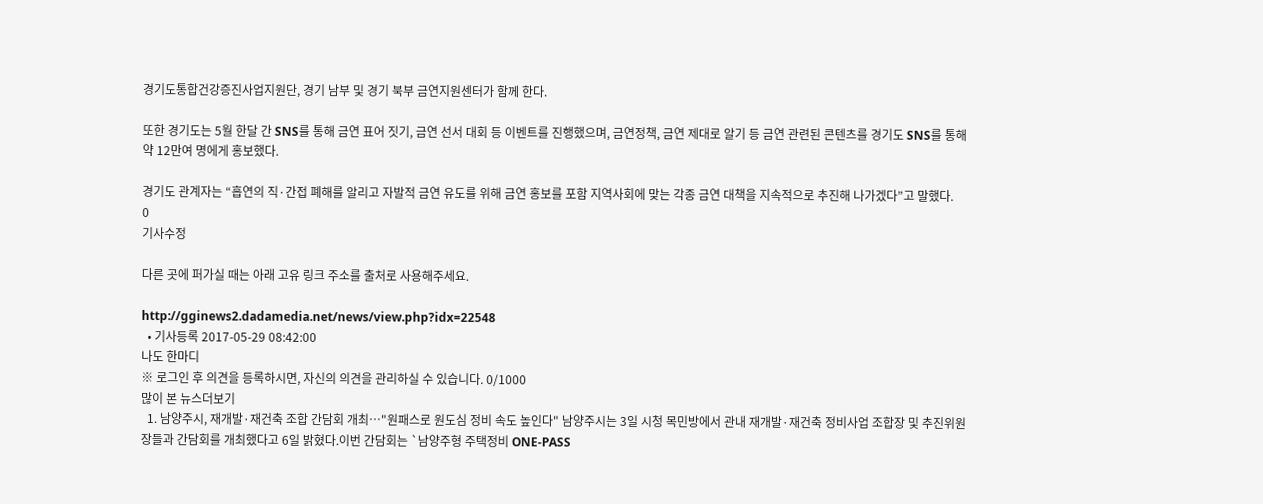경기도통합건강증진사업지원단, 경기 남부 및 경기 북부 금연지원센터가 함께 한다.

또한 경기도는 5월 한달 간 SNS를 통해 금연 표어 짓기, 금연 선서 대회 등 이벤트를 진행했으며, 금연정책, 금연 제대로 알기 등 금연 관련된 콘텐츠를 경기도 SNS를 통해 약 12만여 명에게 홍보했다.

경기도 관계자는 “흡연의 직·간접 폐해를 알리고 자발적 금연 유도를 위해 금연 홍보를 포함 지역사회에 맞는 각종 금연 대책을 지속적으로 추진해 나가겠다”고 말했다.
0
기사수정

다른 곳에 퍼가실 때는 아래 고유 링크 주소를 출처로 사용해주세요.

http://gginews2.dadamedia.net/news/view.php?idx=22548
  • 기사등록 2017-05-29 08:42:00
나도 한마디
※ 로그인 후 의견을 등록하시면, 자신의 의견을 관리하실 수 있습니다. 0/1000
많이 본 뉴스더보기
  1. 남양주시, 재개발·재건축 조합 간담회 개최…"원패스로 원도심 정비 속도 높인다" 남양주시는 3일 시청 목민방에서 관내 재개발·재건축 정비사업 조합장 및 추진위원장들과 간담회를 개최했다고 6일 밝혔다.이번 간담회는 `남양주형 주택정비 ONE-PASS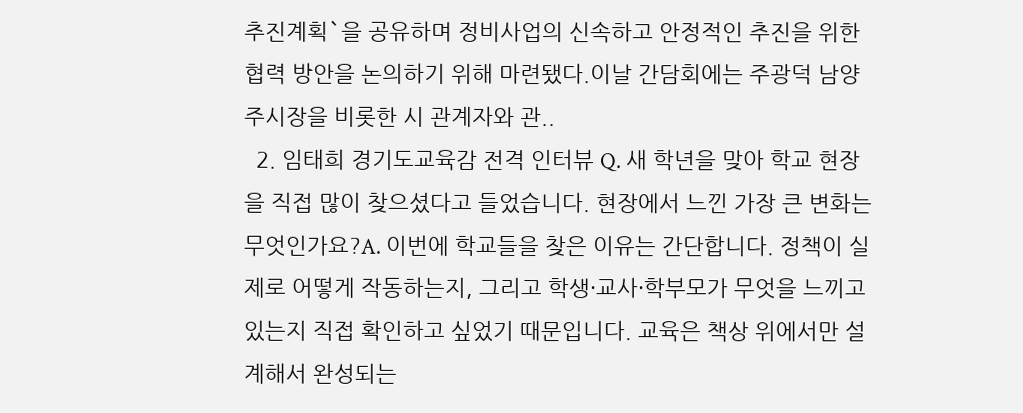추진계획`을 공유하며 정비사업의 신속하고 안정적인 추진을 위한 협력 방안을 논의하기 위해 마련됐다.이날 간담회에는 주광덕 남양주시장을 비롯한 시 관계자와 관..
  2. 임태희 경기도교육감 전격 인터뷰 Q. 새 학년을 맞아 학교 현장을 직접 많이 찾으셨다고 들었습니다. 현장에서 느낀 가장 큰 변화는 무엇인가요?A. 이번에 학교들을 찾은 이유는 간단합니다. 정책이 실제로 어떻게 작동하는지, 그리고 학생·교사·학부모가 무엇을 느끼고 있는지 직접 확인하고 싶었기 때문입니다. 교육은 책상 위에서만 설계해서 완성되는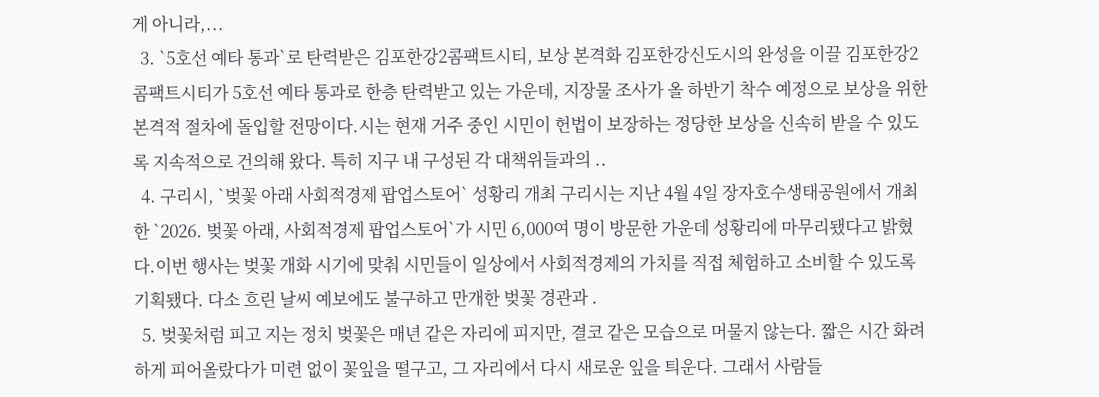게 아니라,...
  3. `5호선 예타 통과`로 탄력받은 김포한강2콤팩트시티, 보상 본격화 김포한강신도시의 완성을 이끌 김포한강2콤팩트시티가 5호선 예타 통과로 한층 탄력받고 있는 가운데, 지장물 조사가 올 하반기 착수 예정으로 보상을 위한 본격적 절차에 돌입할 전망이다.시는 현재 거주 중인 시민이 헌법이 보장하는 정당한 보상을 신속히 받을 수 있도록 지속적으로 건의해 왔다. 특히 지구 내 구성된 각 대책위들과의 ..
  4. 구리시, `벚꽃 아래 사회적경제 팝업스토어` 성황리 개최 구리시는 지난 4월 4일 장자호수생태공원에서 개최한 `2026. 벚꽃 아래, 사회적경제 팝업스토어`가 시민 6,000여 명이 방문한 가운데 성황리에 마무리됐다고 밝혔다.이번 행사는 벚꽃 개화 시기에 맞춰 시민들이 일상에서 사회적경제의 가치를 직접 체험하고 소비할 수 있도록 기획됐다. 다소 흐린 날씨 예보에도 불구하고 만개한 벚꽃 경관과 .
  5. 벚꽃처럼 피고 지는 정치 벚꽃은 매년 같은 자리에 피지만, 결코 같은 모습으로 머물지 않는다. 짧은 시간 화려하게 피어올랐다가 미련 없이 꽃잎을 떨구고, 그 자리에서 다시 새로운 잎을 틔운다. 그래서 사람들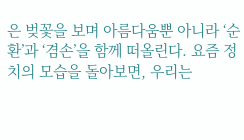은 벚꽃을 보며 아름다움뿐 아니라 ‘순환’과 ‘겸손’을 함께 떠올린다. 요즘 정치의 모습을 돌아보면, 우리는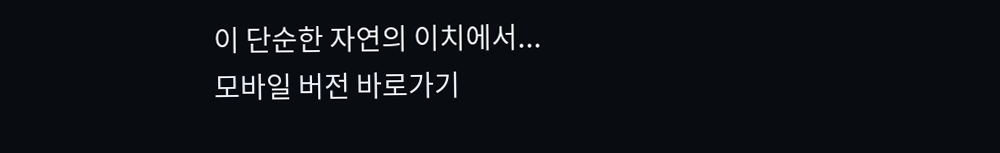이 단순한 자연의 이치에서...
모바일 버전 바로가기